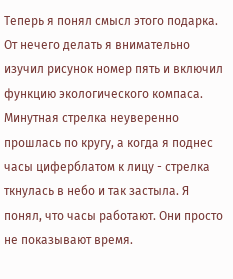Теперь я понял смысл этого подарка. От нечего делать я внимательно изучил рисунок номер пять и включил функцию экологического компаса. Минутная стрелка неуверенно прошлась по кругу, а когда я поднес часы циферблатом к лицу - стрелка ткнулась в небо и так застыла. Я понял, что часы работают. Они просто не показывают время.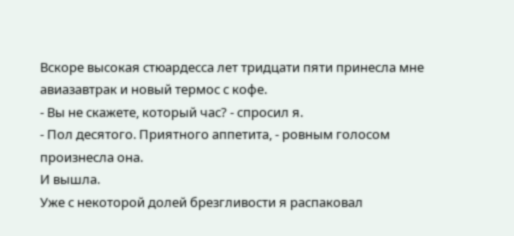Вскоре высокая стюардесса лет тридцати пяти принесла мне авиазавтрак и новый термос с кофе.
- Вы не скажете, который час? - спросил я.
- Пол десятого. Приятного аппетита, - ровным голосом произнесла она.
И вышла.
Уже с некоторой долей брезгливости я распаковал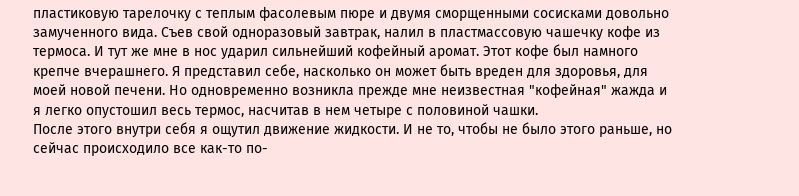пластиковую тарелочку с теплым фасолевым пюре и двумя сморщенными сосисками довольно замученного вида. Съев свой одноразовый завтрак, налил в пластмассовую чашечку кофе из термоса. И тут же мне в нос ударил сильнейший кофейный аромат. Этот кофе был намного крепче вчерашнего. Я представил себе, насколько он может быть вреден для здоровья, для моей новой печени. Но одновременно возникла прежде мне неизвестная "кофейная" жажда и я легко опустошил весь термос, насчитав в нем четыре с половиной чашки.
После этого внутри себя я ощутил движение жидкости. И не то, чтобы не было этого раньше, но сейчас происходило все как-то по-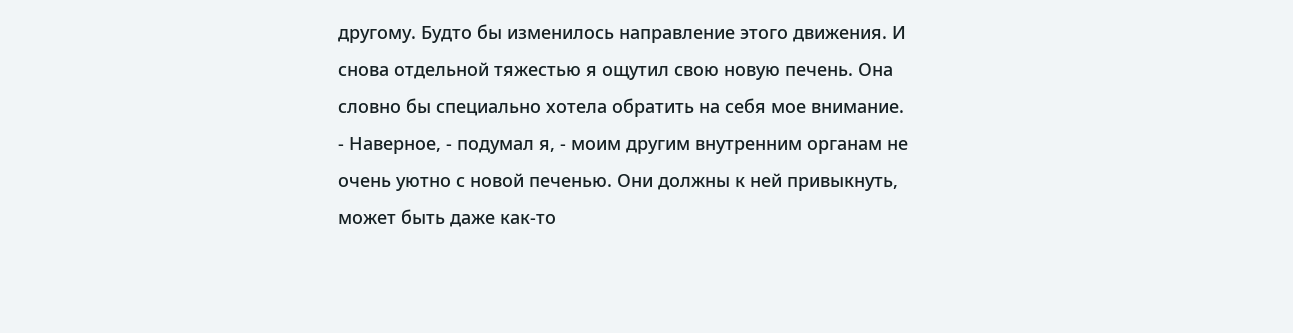другому. Будто бы изменилось направление этого движения. И снова отдельной тяжестью я ощутил свою новую печень. Она словно бы специально хотела обратить на себя мое внимание.
- Наверное, - подумал я, - моим другим внутренним органам не очень уютно с новой печенью. Они должны к ней привыкнуть, может быть даже как-то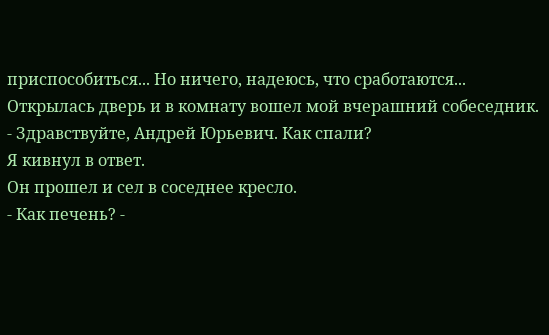приспособиться... Но ничего, надеюсь, что сработаются...
Открылась дверь и в комнату вошел мой вчерашний собеседник.
- Здравствуйте, Андрей Юрьевич. Как спали?
Я кивнул в ответ.
Он прошел и сел в соседнее кресло.
- Как печень? -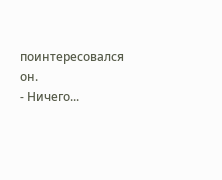поинтересовался он.
- Ничего...